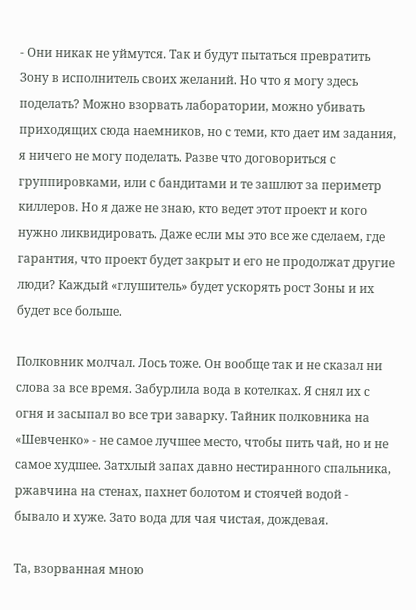- Они никак не уймутся. Так и будут пытаться превратить Зону в исполнитель своих желаний. Но что я могу здесь поделать? Можно взорвать лаборатории, можно убивать приходящих сюда наемников, но с теми, кто дает им задания, я ничего не могу поделать. Разве что договориться с группировками, или с бандитами и те зашлют за периметр киллеров. Но я даже не знаю, кто ведет этот проект и кого нужно ликвидировать. Даже если мы это все же сделаем, где гарантия, что проект будет закрыт и его не продолжат другие люди? Каждый «глушитель» будет ускорять рост Зоны и их будет все больше.

Полковник молчал. Лось тоже. Он вообще так и не сказал ни слова за все время. Забурлила вода в котелках. Я снял их с огня и засыпал во все три заварку. Тайник полковника на «Шевченко» - не самое лучшее место, чтобы пить чай, но и не самое худшее. Затхлый запах давно нестиранного спальника, ржавчина на стенах, пахнет болотом и стоячей водой - бывало и хуже. Зато вода для чая чистая, дождевая.

Та, взорванная мною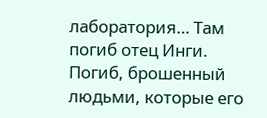лаборатория… Там погиб отец Инги. Погиб, брошенный людьми, которые его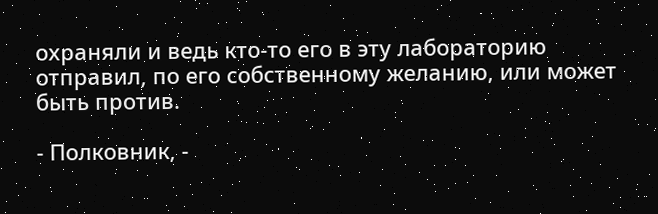охраняли и ведь кто-то его в эту лабораторию отправил, по его собственному желанию, или может быть против.

- Полковник, -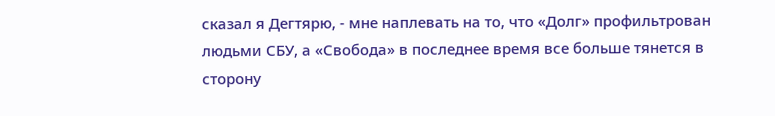сказал я Дегтярю, - мне наплевать на то, что «Долг» профильтрован людьми СБУ, а «Свобода» в последнее время все больше тянется в сторону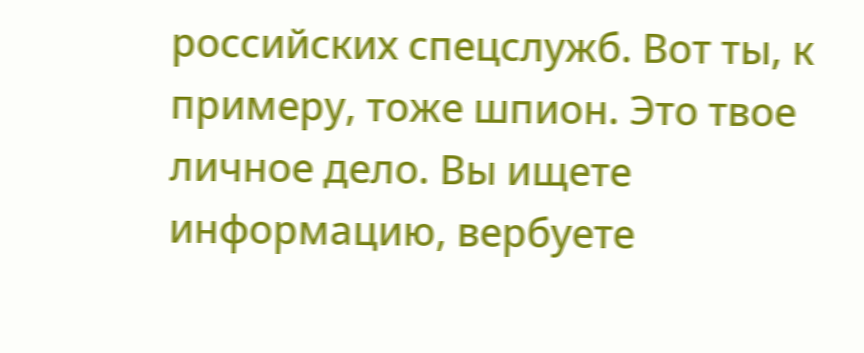российских спецслужб. Вот ты, к примеру, тоже шпион. Это твое личное дело. Вы ищете информацию, вербуете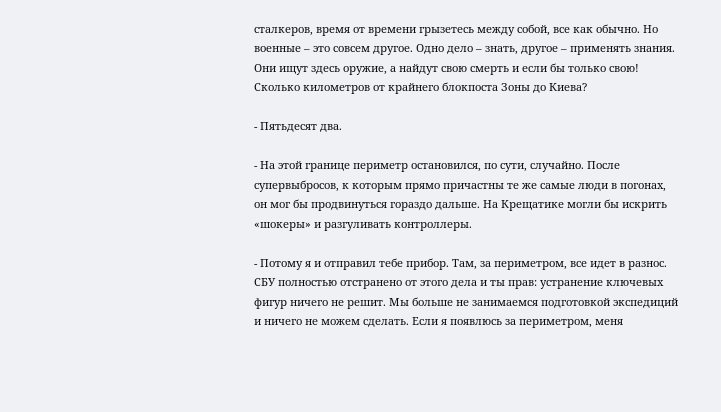сталкеров, время от времени грызетесь между собой, все как обычно. Но военные – это совсем другое. Одно дело – знать, другое – применять знания. Они ищут здесь оружие, а найдут свою смерть и если бы только свою! Сколько километров от крайнего блокпоста Зоны до Киева?

- Пятьдесят два.

- На этой границе периметр остановился, по сути, случайно. После супервыбросов, к которым прямо причастны те же самые люди в погонах, он мог бы продвинуться гораздо дальше. На Крещатике могли бы искрить «шокеры» и разгуливать контроллеры.

- Потому я и отправил тебе прибор. Там, за периметром, все идет в разнос. СБУ полностью отстранено от этого дела и ты прав: устранение ключевых фигур ничего не решит. Мы больше не занимаемся подготовкой экспедиций и ничего не можем сделать. Если я появлюсь за периметром, меня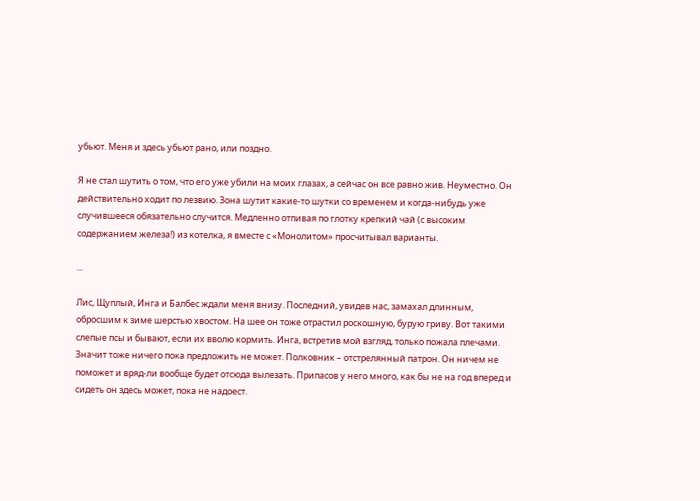убьют. Меня и здесь убьют рано, или поздно.

Я не стал шутить о том, что его уже убили на моих глазах, а сейчас он все равно жив. Неуместно. Он действительно ходит по лезвию. Зона шутит какие-то шутки со временем и когда-нибудь уже случившееся обязательно случится. Медленно отпивая по глотку крепкий чай (с высоким содержанием железа!) из котелка, я вместе с «Монолитом» просчитывал варианты.

...

Лис, Щуплый, Инга и Балбес ждали меня внизу. Последний, увидев нас, замахал длинным, обросшим к зиме шерстью хвостом. На шее он тоже отрастил роскошную, бурую гриву. Вот такими слепые псы и бывают, если их вволю кормить. Инга, встретив мой взгляд, только пожала плечами. Значит тоже ничего пока предложить не может. Полковник – отстрелянный патрон. Он ничем не поможет и вряд-ли вообще будет отсюда вылезать. Припасов у него много, как бы не на год вперед и сидеть он здесь может, пока не надоест.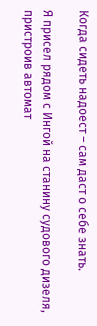Когда сидеть надоест – сам даст о себе знать.

Я присел рядом с Ингой на станину судового дизеля, пристроив автомат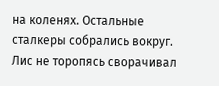на коленях. Остальные сталкеры собрались вокруг. Лис не торопясь сворачивал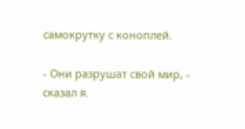самокрутку с коноплей.

- Они разрушат свой мир, - сказал я.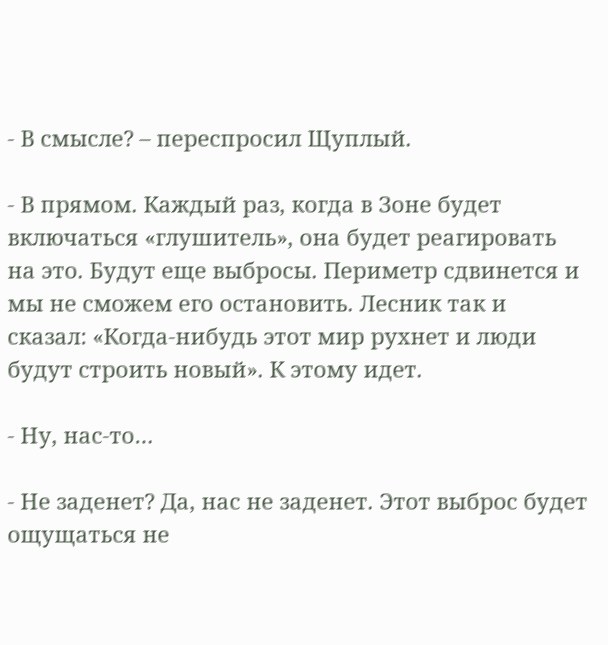- В смысле? – переспросил Щуплый.

- В прямом. Каждый раз, когда в Зоне будет включаться «глушитель», она будет реагировать на это. Будут еще выбросы. Периметр сдвинется и мы не сможем его остановить. Лесник так и сказал: «Когда-нибудь этот мир рухнет и люди будут строить новый». К этому идет.

- Ну, нас-то…

- Не заденет? Да, нас не заденет. Этот выброс будет ощущаться не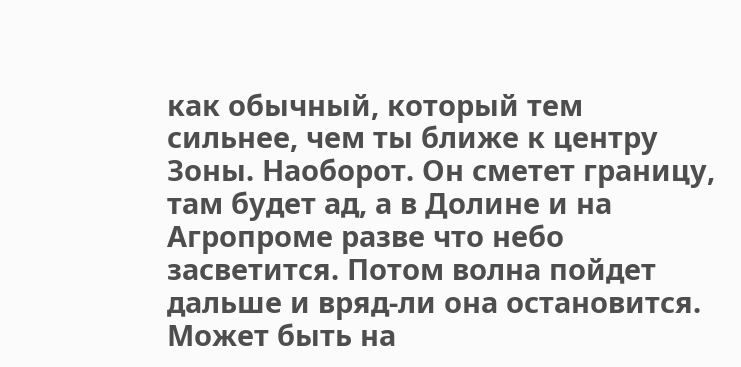как обычный, который тем сильнее, чем ты ближе к центру Зоны. Наоборот. Он сметет границу, там будет ад, а в Долине и на Агропроме разве что небо засветится. Потом волна пойдет дальше и вряд-ли она остановится. Может быть на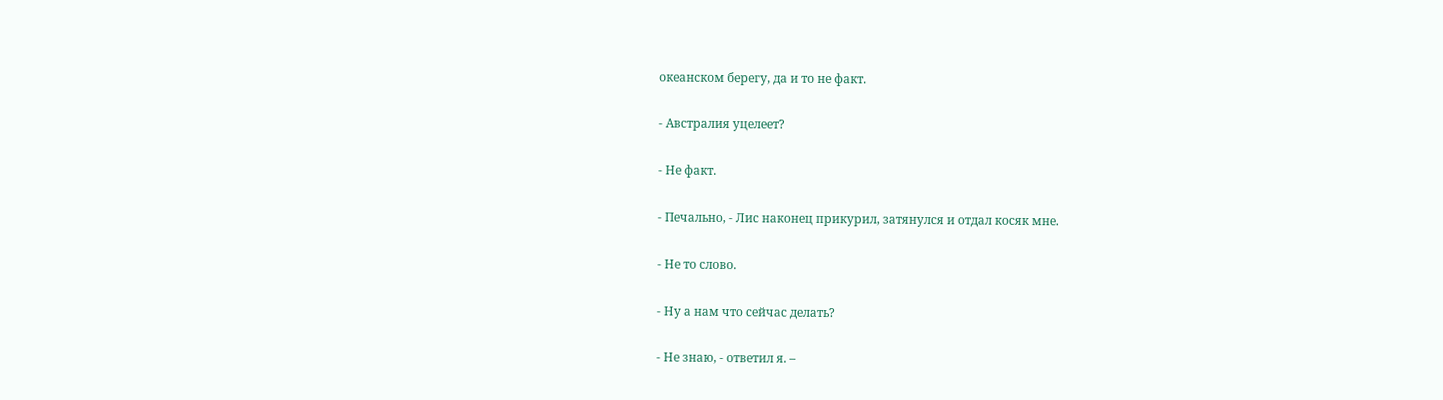океанском берегу, да и то не факт.

- Австралия уцелеет?

- Не факт.

- Печально, - Лис наконец прикурил, затянулся и отдал косяк мне.

- Не то слово.

- Ну а нам что сейчас делать?

- Не знаю, - ответил я. –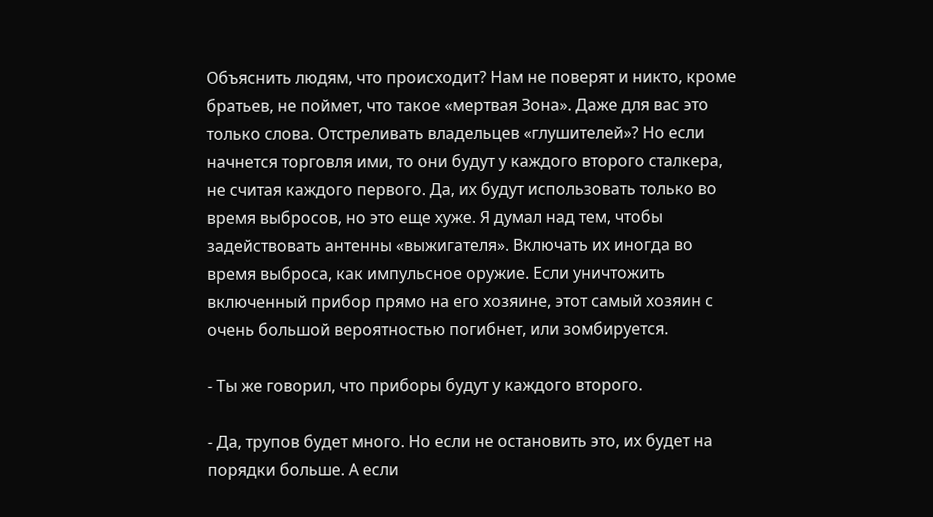Объяснить людям, что происходит? Нам не поверят и никто, кроме братьев, не поймет, что такое «мертвая Зона». Даже для вас это только слова. Отстреливать владельцев «глушителей»? Но если начнется торговля ими, то они будут у каждого второго сталкера, не считая каждого первого. Да, их будут использовать только во время выбросов, но это еще хуже. Я думал над тем, чтобы задействовать антенны «выжигателя». Включать их иногда во время выброса, как импульсное оружие. Если уничтожить включенный прибор прямо на его хозяине, этот самый хозяин с очень большой вероятностью погибнет, или зомбируется.

- Ты же говорил, что приборы будут у каждого второго.

- Да, трупов будет много. Но если не остановить это, их будет на порядки больше. А если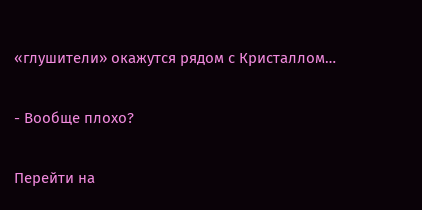«глушители» окажутся рядом с Кристаллом…

- Вообще плохо?

Перейти на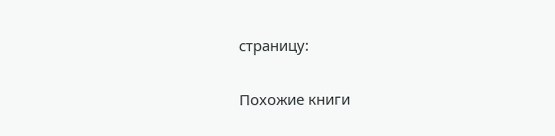страницу:

Похожие книги